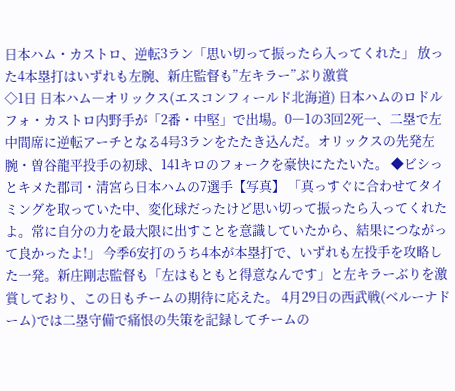日本ハム・カストロ、逆転3ラン「思い切って振ったら入ってくれた」 放った4本塁打はいずれも左腕、新庄監督も”左キラー”ぶり激賞
◇1日 日本ハム―オリックス(エスコンフィールド北海道) 日本ハムのロドルフォ・カストロ内野手が「2番・中堅」で出場。0―1の3回2死一、二塁で左中間席に逆転アーチとなる4号3ランをたたき込んだ。オリックスの先発左腕・曽谷龍平投手の初球、141キロのフォークを豪快にたたいた。 ◆ビシっとキメた郡司・清宮ら日本ハムの7選手【写真】 「真っすぐに合わせてタイミングを取っていた中、変化球だったけど思い切って振ったら入ってくれたよ。常に自分の力を最大限に出すことを意識していたから、結果につながって良かったよ!」 今季6安打のうち4本が本塁打で、いずれも左投手を攻略した一発。新庄剛志監督も「左はもともと得意なんです」と左キラーぶりを激賞しており、この日もチームの期待に応えた。 4月29日の西武戦(ベルーナドーム)では二塁守備で痛恨の失策を記録してチームの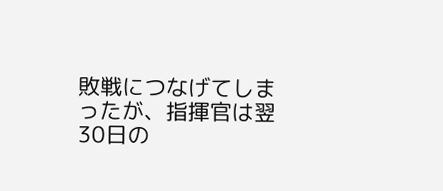敗戦につなげてしまったが、指揮官は翌30日の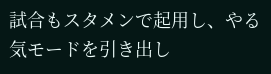試合もスタメンで起用し、やる気モードを引き出し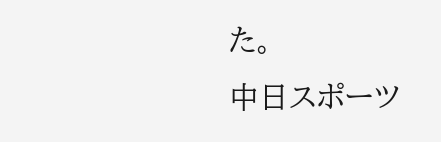た。
中日スポーツ